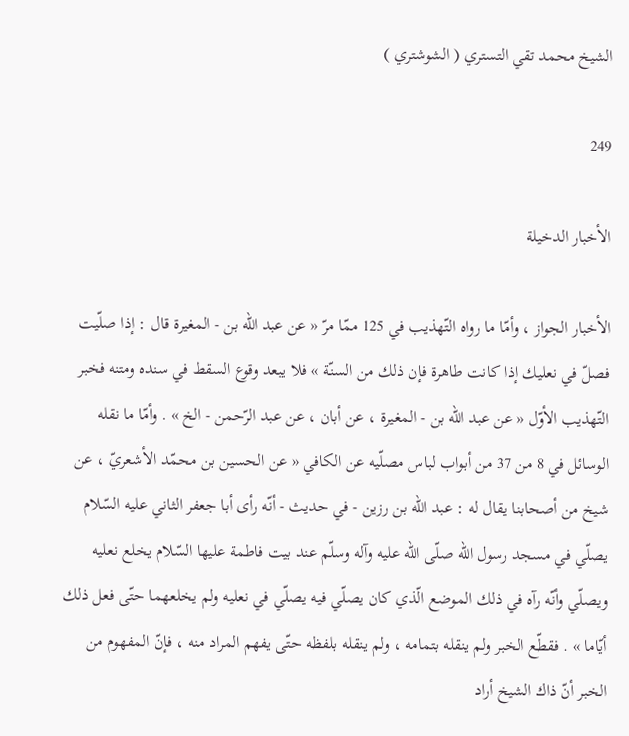الشيخ محمد تقي التستري ( الشوشتري )

249

الأخبار الدخيلة

الأخبار الجواز ، وأمّا ما رواه التّهذيب في 125 ممّا مرّ « عن عبد اللّه بن - المغيرة قال : إذا صلّيت فصلّ في نعليك إذا كانت طاهرة فإن ذلك من السنّة » فلا يبعد وقوع السقط في سنده ومتنه فخبر التّهذيب الأوّل « عن عبد اللّه بن - المغيرة ، عن أبان ، عن عبد الرّحمن - الخ » . وأمّا ما نقله الوسائل في 8 من 37 من أبواب لباس مصلّيه عن الكافي « عن الحسين بن محمّد الأشعريّ ، عن شيخ من أصحابنا يقال له : عبد اللّه بن رزين - في حديث - أنّه رأى أبا جعفر الثاني عليه السّلام يصلّي في مسجد رسول اللّه صلّى اللّه عليه وآله وسلّم عند بيت فاطمة عليها السّلام يخلع نعليه ويصلّي وأنّه رآه في ذلك الموضع الّذي كان يصلّي فيه يصلّي في نعليه ولم يخلعهما حتّى فعل ذلك أيّاما » . فقطّع الخبر ولم ينقله بتمامه ، ولم ينقله بلفظه حتّى يفهم المراد منه ، فإنّ المفهوم من الخبر أنّ ذاك الشيخ أراد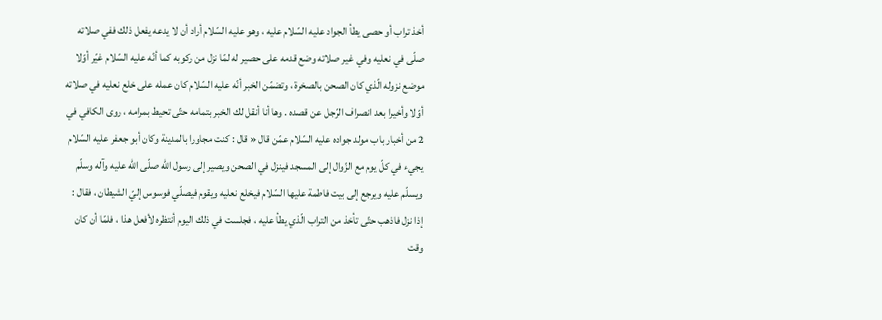أخذ تراب أو حصى يطأ الجواد عليه السّلام عليه ، وهو عليه السّلام أراد أن لا يدعه يفعل ذلك ففي صلاته صلّى في نعليه وفي غير صلاته وضع قدمه على حصير له لمّا نزل من ركوبه كما أنّه عليه السّلام غيّر أوّلا موضع نزوله الّذي كان الصحن بالصخرة ، وتضمّن الخبر أنّه عليه السّلام كان عمله على خلع نعليه في صلاته أوّلا وأخيرا بعد انصراف الرّجل عن قصده . وها أنا أنقل لك الخبر بتمامه حتّى تحيط بمرامه ، روى الكافي في 2 من أخبار باب مولد جواده عليه السّلام عمّن قال « قال : كنت مجاورا بالمدينة وكان أبو جعفر عليه السّلام يجيء في كلّ يوم مع الزّوال إلى المسجد فينزل في الصحن ويصير إلى رسول اللّه صلّى اللّه عليه وآله وسلّم ويسلّم عليه ويرجع إلى بيت فاطمة عليها السّلام فيخلع نعليه ويقوم فيصلّي فوسوس إليّ الشيطان ، فقال : إذا نزل فاذهب حتّى تأخذ من التراب الّذي يطأ عليه ، فجلست في ذلك اليوم أنتظره لأفعل هذا ، فلمّا أن كان وقت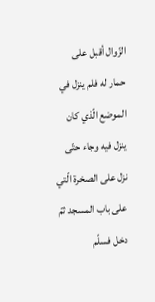الزّوال أقبل على حمار له فلم ينزل في الموضع الّذي كان ينزل فيه وجاء حتّى نزل على الصخرة الّتي على باب المسجد ثمّ دخل فسلّم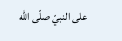على النبيّ صلّى اللّه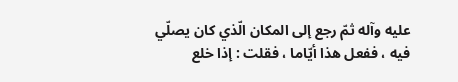عليه وآله ثمّ رجع إلى المكان الّذي كان يصلّي فيه ، ففعل هذا أيّاما ، فقلت : إذا خلع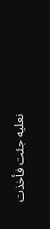نعليه جئت فأخذت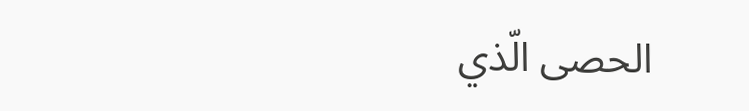الحصى الّذي